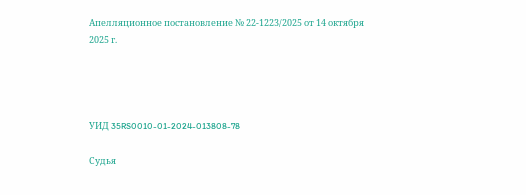Апелляционное постановление № 22-1223/2025 от 14 октября 2025 г.




УИД 35RS0010-01-2024-013808-78

Судья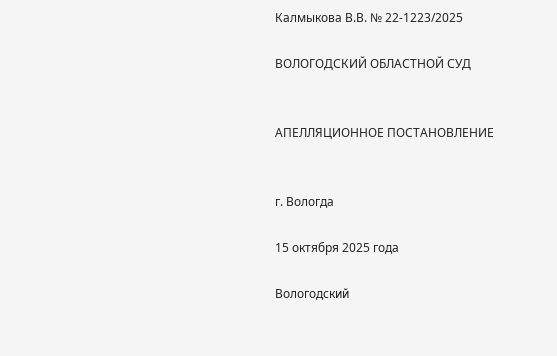Калмыкова В.В. № 22-1223/2025

ВОЛОГОДСКИЙ ОБЛАСТНОЙ СУД


АПЕЛЛЯЦИОННОЕ ПОСТАНОВЛЕНИЕ


г. Вологда

15 октября 2025 года

Вологодский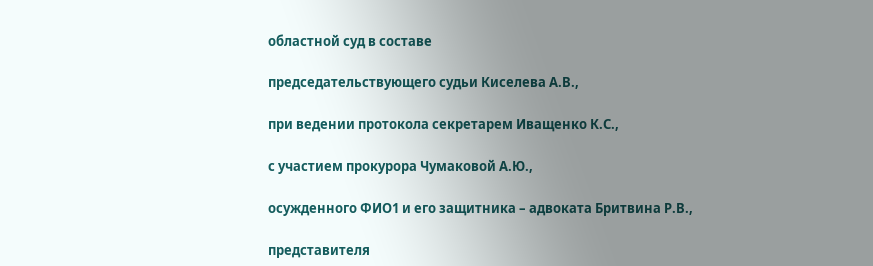областной суд в составе

председательствующего судьи Киселева А.В.,

при ведении протокола секретарем Иващенко К.С.,

с участием прокурора Чумаковой А.Ю.,

осужденного ФИО1 и его защитника – адвоката Бритвина Р.В.,

представителя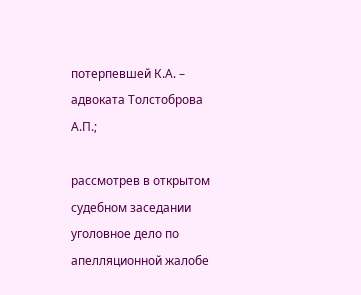потерпевшей К.А. – адвоката Толстоброва А.П.;

рассмотрев в открытом судебном заседании уголовное дело по апелляционной жалобе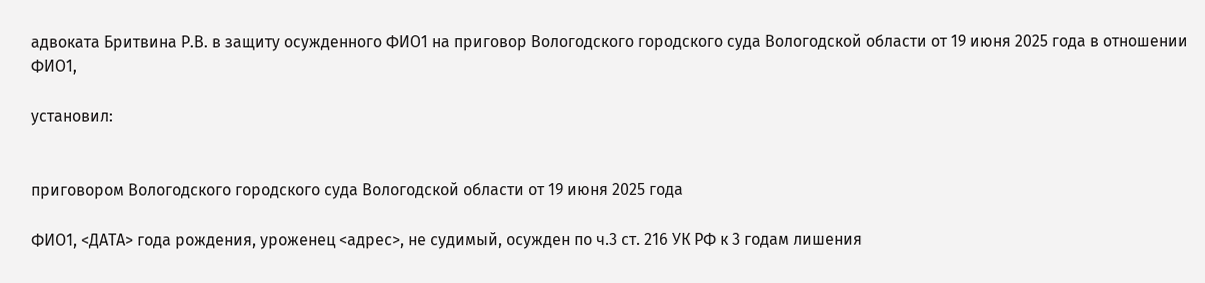адвоката Бритвина Р.В. в защиту осужденного ФИО1 на приговор Вологодского городского суда Вологодской области от 19 июня 2025 года в отношении ФИО1,

установил:


приговором Вологодского городского суда Вологодской области от 19 июня 2025 года

ФИО1, <ДАТА> года рождения, уроженец <адрес>, не судимый, осужден по ч.3 ст. 216 УК РФ к 3 годам лишения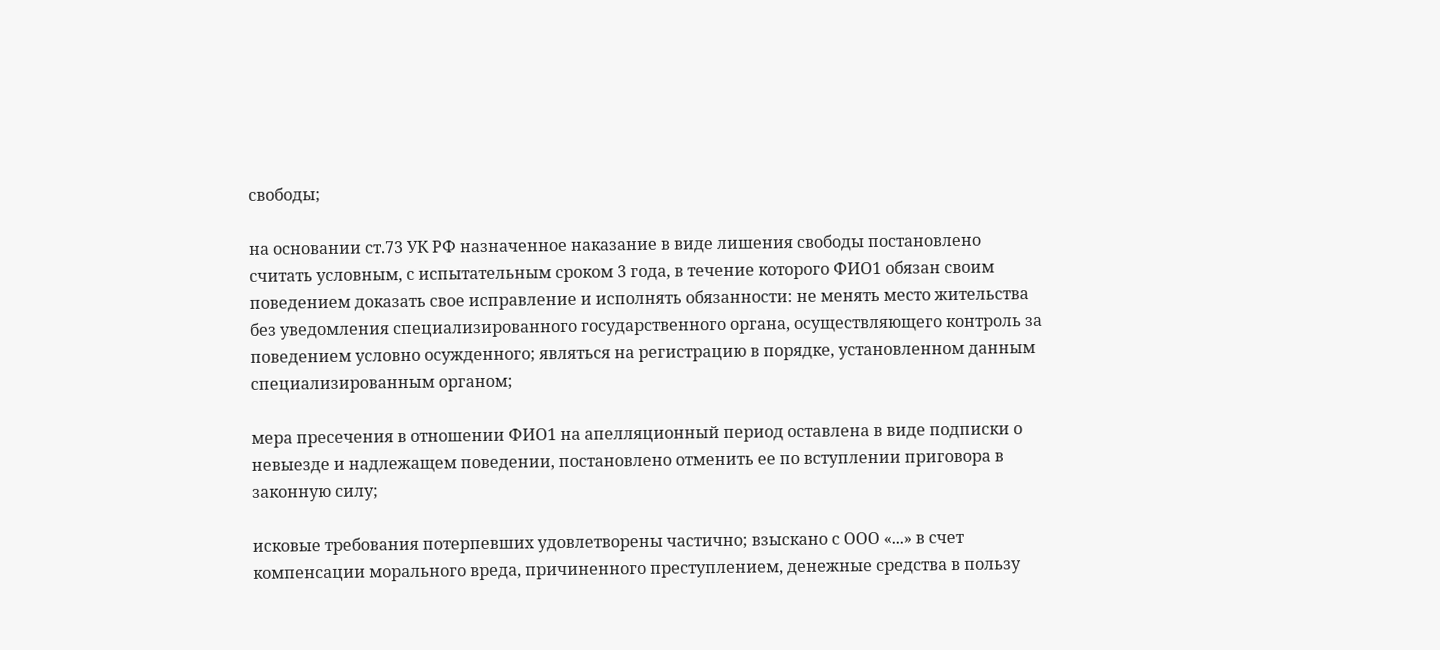свободы;

на основании ст.73 УК РФ назначенное наказание в виде лишения свободы постановлено считать условным, с испытательным сроком 3 года, в течение которого ФИО1 обязан своим поведением доказать свое исправление и исполнять обязанности: не менять место жительства без уведомления специализированного государственного органа, осуществляющего контроль за поведением условно осужденного; являться на регистрацию в порядке, установленном данным специализированным органом;

мера пресечения в отношении ФИО1 на апелляционный период оставлена в виде подписки о невыезде и надлежащем поведении, постановлено отменить ее по вступлении приговора в законную силу;

исковые требования потерпевших удовлетворены частично; взыскано с ООО «...» в счет компенсации морального вреда, причиненного преступлением, денежные средства в пользу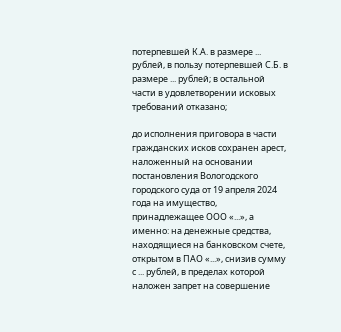потерпевшей К.А. в размере ... рублей, в пользу потерпевшей С.Б. в размере ... рублей; в остальной части в удовлетворении исковых требований отказано;

до исполнения приговора в части гражданских исков сохранен арест, наложенный на основании постановления Вологодского городского суда от 19 апреля 2024 года на имущество, принадлежащее ООО «...», а именно: на денежные средства, находящиеся на банковском счете, открытом в ПАО «...», снизив сумму с ... рублей, в пределах которой наложен запрет на совершение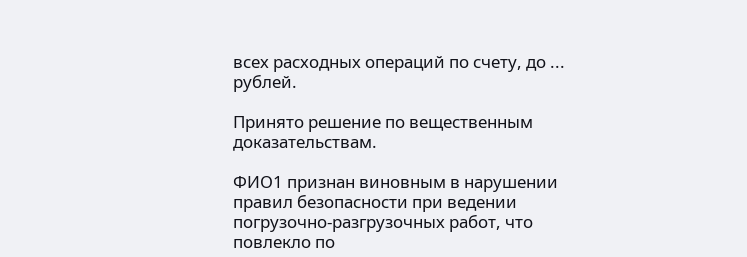всех расходных операций по счету, до ... рублей.

Принято решение по вещественным доказательствам.

ФИО1 признан виновным в нарушении правил безопасности при ведении погрузочно-разгрузочных работ, что повлекло по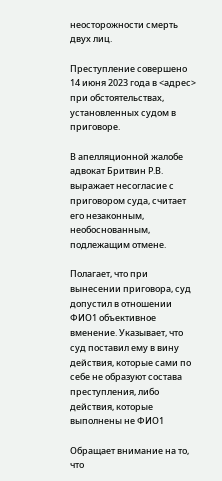неосторожности смерть двух лиц.

Преступление совершено 14 июня 2023 года в <адрес> при обстоятельствах, установленных судом в приговоре.

В апелляционной жалобе адвокат Бритвин Р.В. выражает несогласие с приговором суда, считает его незаконным, необоснованным, подлежащим отмене.

Полагает, что при вынесении приговора, суд допустил в отношении ФИО1 объективное вменение. Указывает, что суд поставил ему в вину действия, которые сами по себе не образуют состава преступления, либо действия, которые выполнены не ФИО1

Обращает внимание на то, что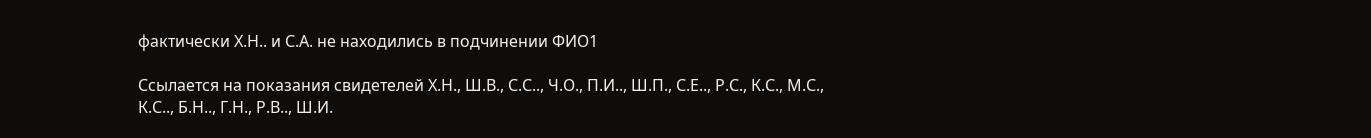фактически Х.Н.. и С.А. не находились в подчинении ФИО1

Ссылается на показания свидетелей Х.Н., Ш.В., С.С.., Ч.О., П.И.., Ш.П., С.Е.., Р.С., К.С., М.С., К.С.., Б.Н.., Г.Н., Р.В.., Ш.И.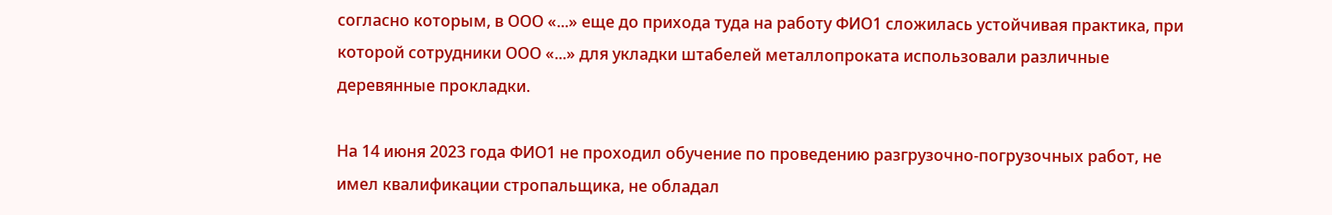согласно которым, в ООО «...» еще до прихода туда на работу ФИО1 сложилась устойчивая практика, при которой сотрудники ООО «...» для укладки штабелей металлопроката использовали различные деревянные прокладки.

На 14 июня 2023 года ФИО1 не проходил обучение по проведению разгрузочно-погрузочных работ, не имел квалификации стропальщика, не обладал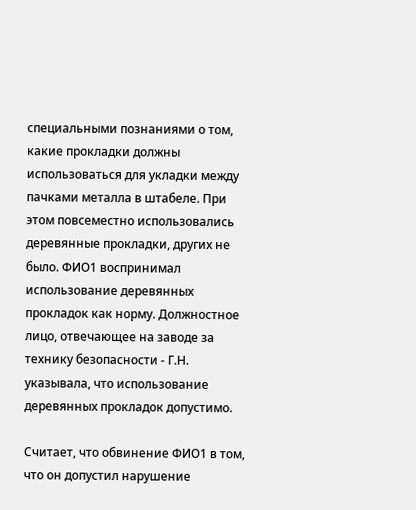специальными познаниями о том, какие прокладки должны использоваться для укладки между пачками металла в штабеле. При этом повсеместно использовались деревянные прокладки, других не было. ФИО1 воспринимал использование деревянных прокладок как норму. Должностное лицо, отвечающее на заводе за технику безопасности - Г.Н. указывала, что использование деревянных прокладок допустимо.

Считает, что обвинение ФИО1 в том, что он допустил нарушение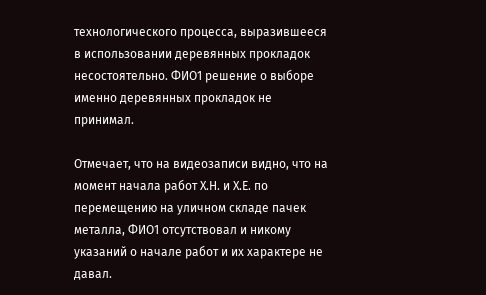технологического процесса, выразившееся в использовании деревянных прокладок несостоятельно. ФИО1 решение о выборе именно деревянных прокладок не принимал.

Отмечает, что на видеозаписи видно, что на момент начала работ Х.Н. и Х.Е. по перемещению на уличном складе пачек металла, ФИО1 отсутствовал и никому указаний о начале работ и их характере не давал.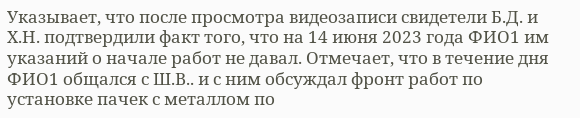Указывает, что после просмотра видеозаписи свидетели Б.Д. и Х.Н. подтвердили факт того, что на 14 июня 2023 года ФИО1 им указаний о начале работ не давал. Отмечает, что в течение дня ФИО1 общался с Ш.В.. и с ним обсуждал фронт работ по установке пачек с металлом по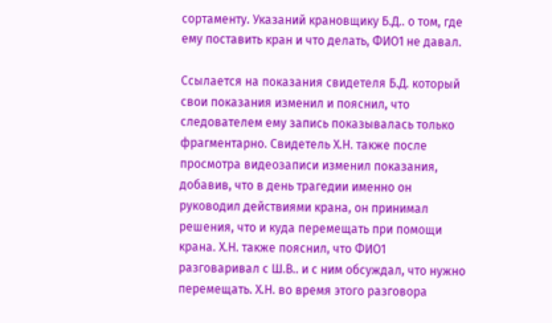сортаменту. Указаний крановщику Б.Д.. о том, где ему поставить кран и что делать, ФИО1 не давал.

Ссылается на показания свидетеля Б.Д. который свои показания изменил и пояснил, что следователем ему запись показывалась только фрагментарно. Свидетель Х.Н. также после просмотра видеозаписи изменил показания, добавив, что в день трагедии именно он руководил действиями крана, он принимал решения, что и куда перемещать при помощи крана. Х.Н. также пояснил, что ФИО1 разговаривал с Ш.В.. и с ним обсуждал, что нужно перемещать. Х.Н. во время этого разговора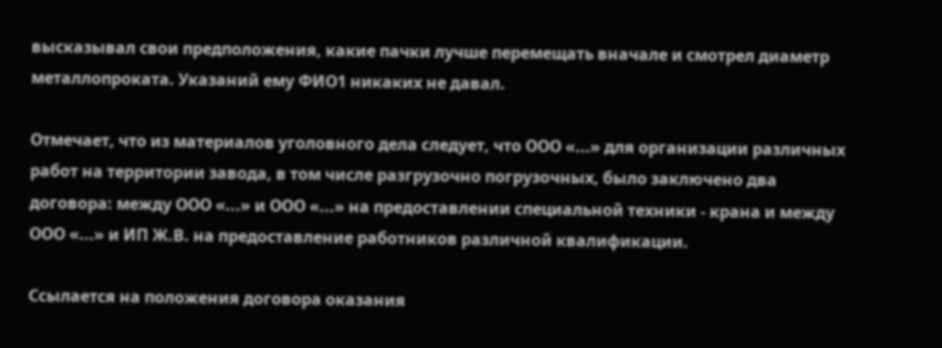высказывал свои предположения, какие пачки лучше перемещать вначале и смотрел диаметр металлопроката. Указаний ему ФИО1 никаких не давал.

Отмечает, что из материалов уголовного дела следует, что ООО «...» для организации различных работ на территории завода, в том числе разгрузочно погрузочных, было заключено два договора: между ООО «...» и ООО «...» на предоставлении специальной техники - крана и между ООО «...» и ИП Ж.В. на предоставление работников различной квалификации.

Ссылается на положения договора оказания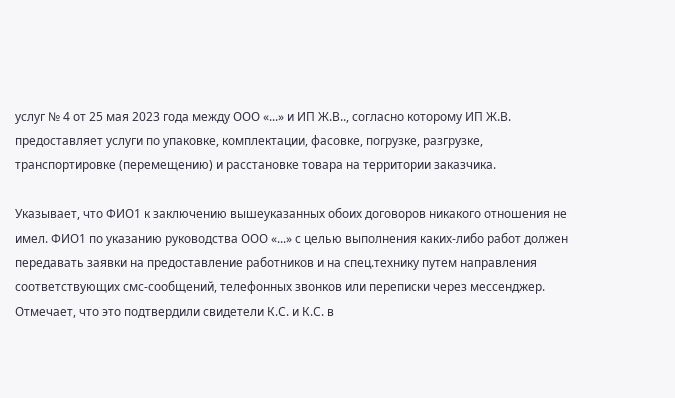услуг № 4 от 25 мая 2023 года между ООО «...» и ИП Ж.В.., согласно которому ИП Ж.В. предоставляет услуги по упаковке, комплектации, фасовке, погрузке, разгрузке, транспортировке (перемещению) и расстановке товара на территории заказчика.

Указывает, что ФИО1 к заключению вышеуказанных обоих договоров никакого отношения не имел. ФИО1 по указанию руководства ООО «...» с целью выполнения каких-либо работ должен передавать заявки на предоставление работников и на спец.технику путем направления соответствующих смс-сообщений, телефонных звонков или переписки через мессенджер. Отмечает, что это подтвердили свидетели К.С. и К.С. в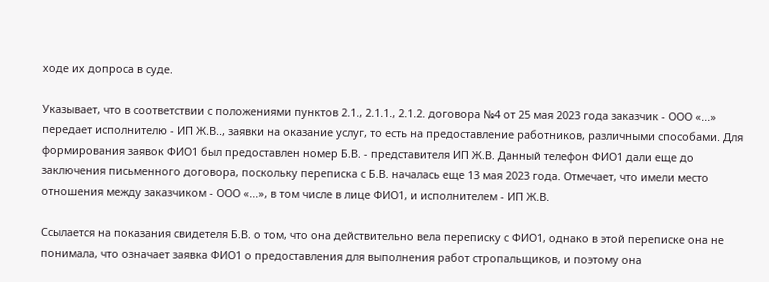ходе их допроса в суде.

Указывает, что в соответствии с положениями пунктов 2.1., 2.1.1., 2.1.2. договора №4 от 25 мая 2023 года заказчик - ООО «...» передает исполнителю - ИП Ж.В.., заявки на оказание услуг, то есть на предоставление работников, различными способами. Для формирования заявок ФИО1 был предоставлен номер Б.В. - представителя ИП Ж.В. Данный телефон ФИО1 дали еще до заключения письменного договора, поскольку переписка с Б.В. началась еще 13 мая 2023 года. Отмечает, что имели место отношения между заказчиком - ООО «...», в том числе в лице ФИО1, и исполнителем - ИП Ж.В.

Ссылается на показания свидетеля Б.В. о том, что она действительно вела переписку с ФИО1, однако в этой переписке она не понимала, что означает заявка ФИО1 о предоставления для выполнения работ стропальщиков, и поэтому она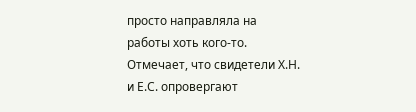просто направляла на работы хоть кого-то. Отмечает, что свидетели Х.Н. и Е.С. опровергают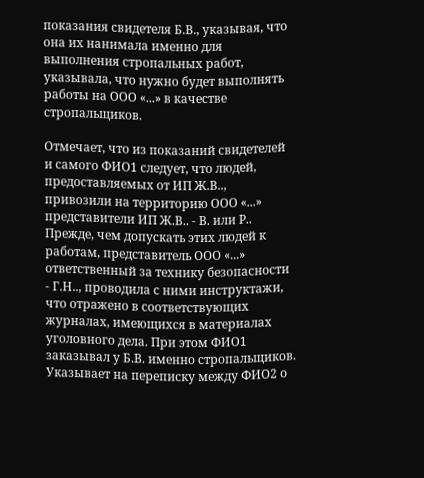показания свидетеля Б.В., указывая, что она их нанимала именно для выполнения стропальных работ, указывала, что нужно будет выполнять работы на ООО «...» в качестве стропальщиков.

Отмечает, что из показаний свидетелей и самого ФИО1 следует, что людей, предоставляемых от ИП Ж.В.., привозили на территорию ООО «...» представители ИП Ж.В.. - В. или Р.. Прежде, чем допускать этих людей к работам, представитель ООО «...» ответственный за технику безопасности - Г.Н.., проводила с ними инструктажи, что отражено в соответствующих журналах, имеющихся в материалах уголовного дела. При этом ФИО1 заказывал у Б.В. именно стропальщиков. Указывает на переписку между ФИО2 о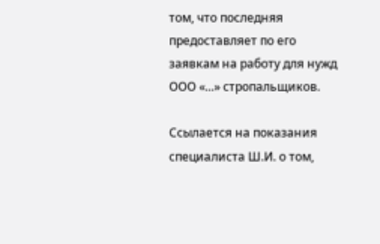том, что последняя предоставляет по его заявкам на работу для нужд ООО «...» стропальщиков.

Ссылается на показания специалиста Ш.И. о том,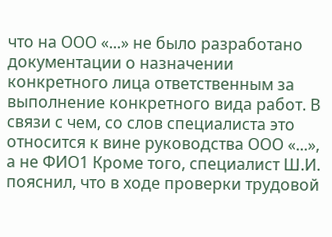что на ООО «...» не было разработано документации о назначении конкретного лица ответственным за выполнение конкретного вида работ. В связи с чем, со слов специалиста это относится к вине руководства ООО «...», а не ФИО1 Кроме того, специалист Ш.И. пояснил, что в ходе проверки трудовой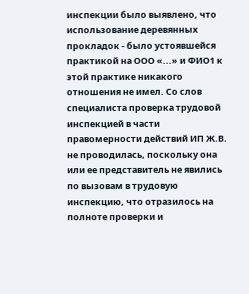инспекции было выявлено, что использование деревянных прокладок - было устоявшейся практикой на ООО «...» и ФИО1 к этой практике никакого отношения не имел. Со слов специалиста проверка трудовой инспекцией в части правомерности действий ИП Ж.В. не проводилась, поскольку она или ее представитель не явились по вызовам в трудовую инспекцию, что отразилось на полноте проверки и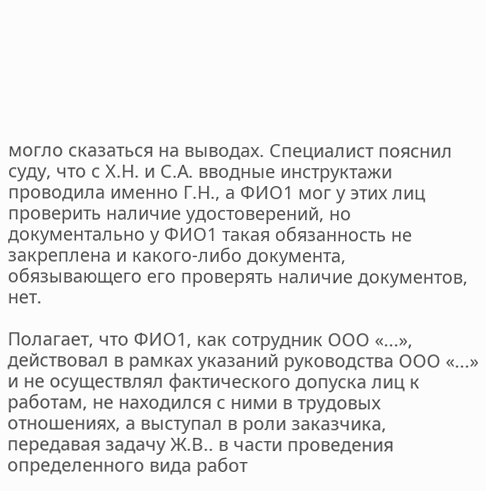могло сказаться на выводах. Специалист пояснил суду, что с Х.Н. и С.А. вводные инструктажи проводила именно Г.Н., а ФИО1 мог у этих лиц проверить наличие удостоверений, но документально у ФИО1 такая обязанность не закреплена и какого-либо документа, обязывающего его проверять наличие документов, нет.

Полагает, что ФИО1, как сотрудник ООО «...», действовал в рамках указаний руководства ООО «...» и не осуществлял фактического допуска лиц к работам, не находился с ними в трудовых отношениях, а выступал в роли заказчика, передавая задачу Ж.В.. в части проведения определенного вида работ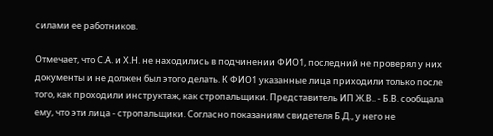силами ее работников.

Отмечает, что С.А. и Х.Н. не находились в подчинении ФИО1, последний не проверял у них документы и не должен был этого делать. К ФИО1 указанные лица приходили только после того, как проходили инструктаж, как стропальщики. Представитель ИП Ж.В.. - Б.В. сообщала ему, что эти лица - стропальщики. Согласно показаниям свидетеля Б.Д., у него не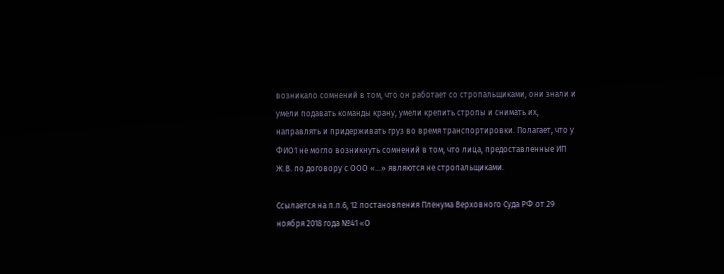возникало сомнений в том, что он работает со стропальщиками, они знали и умели подавать команды крану, умели крепить стропы и снимать их, направлять и придерживать груз во время транспортировки. Полагает, что у ФИО1 не могло возникнуть сомнений в том, что лица, предоставленные ИП Ж.В. по договору с ООО «...» являются не стропальщиками.

Ссылается на п.п.6, 12 постановления Пленума Верховного Суда РФ от 29 ноября 2018 года №41 «О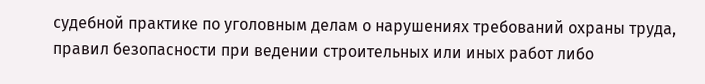судебной практике по уголовным делам о нарушениях требований охраны труда, правил безопасности при ведении строительных или иных работ либо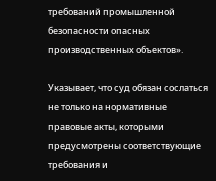требований промышленной безопасности опасных производственных объектов».

Указывает, что суд обязан сослаться не только на нормативные правовые акты, которыми предусмотрены соответствующие требования и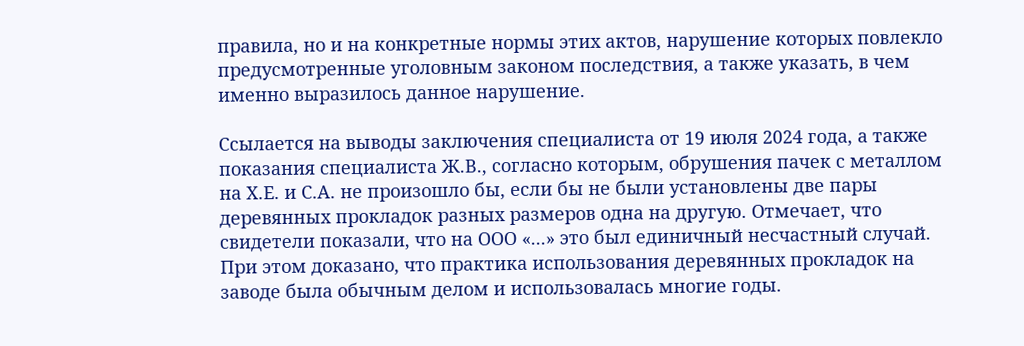правила, но и на конкретные нормы этих актов, нарушение которых повлекло предусмотренные уголовным законом последствия, а также указать, в чем именно выразилось данное нарушение.

Ссылается на выводы заключения специалиста от 19 июля 2024 года, а также показания специалиста Ж.В., согласно которым, обрушения пачек с металлом на Х.Е. и С.А. не произошло бы, если бы не были установлены две пары деревянных прокладок разных размеров одна на другую. Отмечает, что свидетели показали, что на ООО «...» это был единичный несчастный случай. При этом доказано, что практика использования деревянных прокладок на заводе была обычным делом и использовалась многие годы.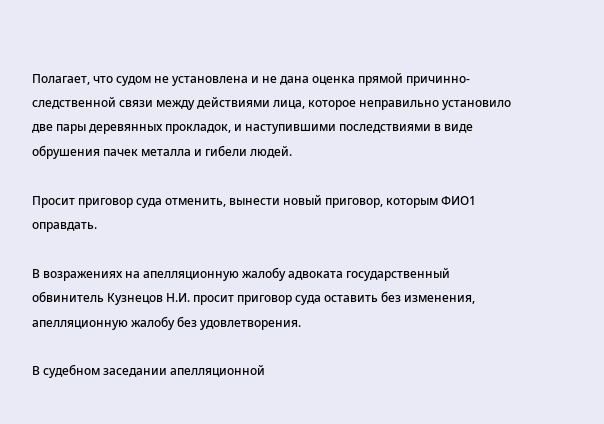Полагает, что судом не установлена и не дана оценка прямой причинно-следственной связи между действиями лица, которое неправильно установило две пары деревянных прокладок, и наступившими последствиями в виде обрушения пачек металла и гибели людей.

Просит приговор суда отменить, вынести новый приговор, которым ФИО1 оправдать.

В возражениях на апелляционную жалобу адвоката государственный обвинитель Кузнецов Н.И. просит приговор суда оставить без изменения, апелляционную жалобу без удовлетворения.

В судебном заседании апелляционной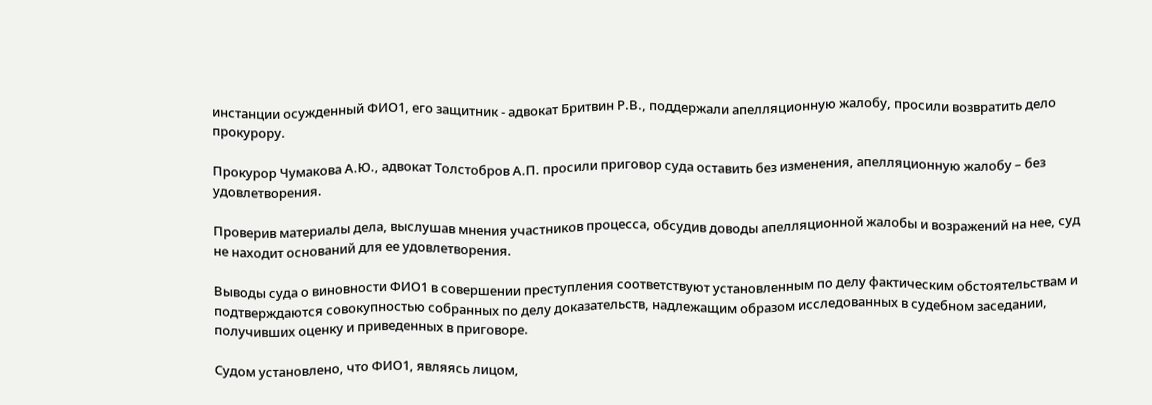инстанции осужденный ФИО1, его защитник - адвокат Бритвин Р.В., поддержали апелляционную жалобу, просили возвратить дело прокурору.

Прокурор Чумакова А.Ю., адвокат Толстобров А.П. просили приговор суда оставить без изменения, апелляционную жалобу – без удовлетворения.

Проверив материалы дела, выслушав мнения участников процесса, обсудив доводы апелляционной жалобы и возражений на нее, суд не находит оснований для ее удовлетворения.

Выводы суда о виновности ФИО1 в совершении преступления соответствуют установленным по делу фактическим обстоятельствам и подтверждаются совокупностью собранных по делу доказательств, надлежащим образом исследованных в судебном заседании, получивших оценку и приведенных в приговоре.

Судом установлено, что ФИО1, являясь лицом,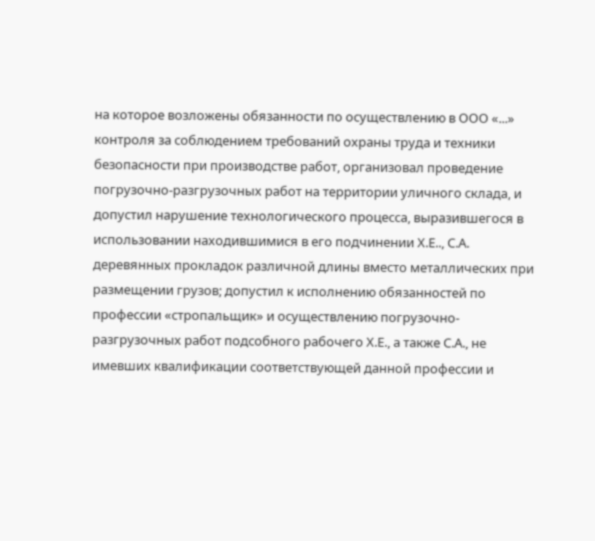на которое возложены обязанности по осуществлению в ООО «...» контроля за соблюдением требований охраны труда и техники безопасности при производстве работ, организовал проведение погрузочно-разгрузочных работ на территории уличного склада, и допустил нарушение технологического процесса, выразившегося в использовании находившимися в его подчинении Х.Е.., С.А. деревянных прокладок различной длины вместо металлических при размещении грузов; допустил к исполнению обязанностей по профессии «стропальщик» и осуществлению погрузочно-разгрузочных работ подсобного рабочего Х.Е., а также С.А., не имевших квалификации соответствующей данной профессии и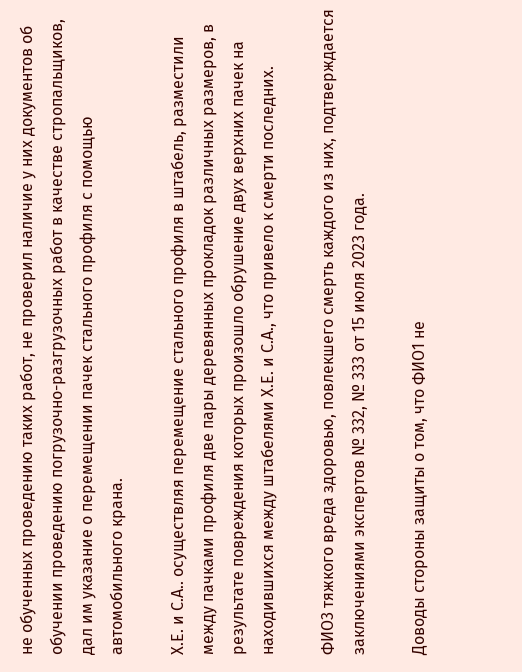не обученных проведению таких работ, не проверил наличие у них документов об обучении проведению погрузочно-разгрузочных работ в качестве стропальщиков, дал им указание о перемещении пачек стального профиля с помощью автомобильного крана.

Х.Е. и С.А.. осуществляя перемещение стального профиля в штабель, разместили между пачками профиля две пары деревянных прокладок различных размеров, в результате повреждения которых произошло обрушение двух верхних пачек на находившихся между штабелями Х.Е. и С.А., что привело к смерти последних.

ФИО3 тяжкого вреда здоровью, повлекшего смерть каждого из них, подтверждается заключениями экспертов № 332, № 333 от 15 июля 2023 года.

Доводы стороны защиты о том, что ФИО1 не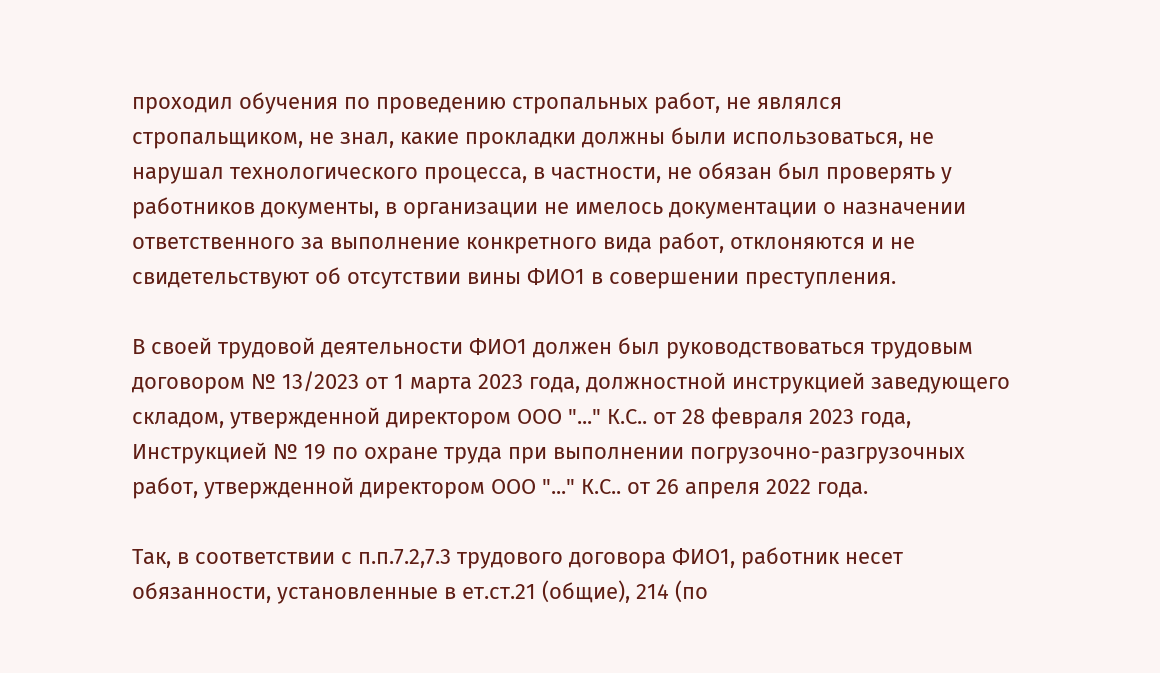проходил обучения по проведению стропальных работ, не являлся стропальщиком, не знал, какие прокладки должны были использоваться, не нарушал технологического процесса, в частности, не обязан был проверять у работников документы, в организации не имелось документации о назначении ответственного за выполнение конкретного вида работ, отклоняются и не свидетельствуют об отсутствии вины ФИО1 в совершении преступления.

В своей трудовой деятельности ФИО1 должен был руководствоваться трудовым договором № 13/2023 от 1 марта 2023 года, должностной инструкцией заведующего складом, утвержденной директором ООО "..." К.С.. от 28 февраля 2023 года, Инструкцией № 19 по охране труда при выполнении погрузочно-разгрузочных работ, утвержденной директором ООО "..." К.С.. от 26 апреля 2022 года.

Так, в соответствии с п.п.7.2,7.3 трудового договора ФИО1, работник несет обязанности, установленные в ет.ст.21 (общие), 214 (по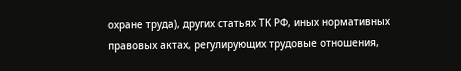охране труда), других статьях ТК РФ, иных нормативных правовых актах, регулирующих трудовые отношения,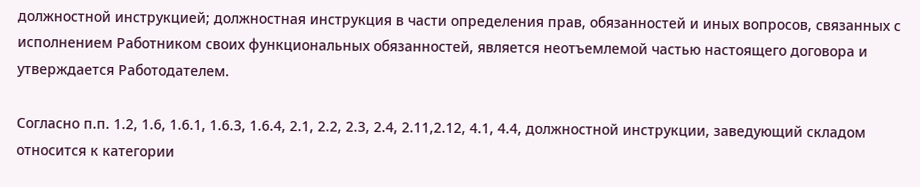должностной инструкцией; должностная инструкция в части определения прав, обязанностей и иных вопросов, связанных с исполнением Работником своих функциональных обязанностей, является неотъемлемой частью настоящего договора и утверждается Работодателем.

Согласно п.п. 1.2, 1.6, 1.6.1, 1.6.3, 1.6.4, 2.1, 2.2, 2.3, 2.4, 2.11,2.12, 4.1, 4.4, должностной инструкции, заведующий складом относится к категории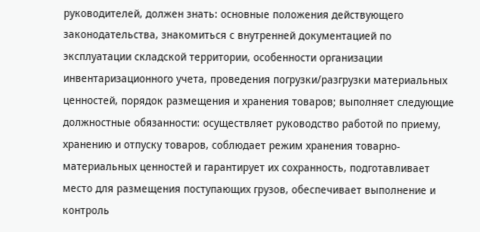руководителей, должен знать: основные положения действующего законодательства, знакомиться с внутренней документацией по эксплуатации складской территории, особенности организации инвентаризационного учета, проведения погрузки/разгрузки материальных ценностей, порядок размещения и хранения товаров; выполняет следующие должностные обязанности: осуществляет руководство работой по приему, хранению и отпуску товаров, соблюдает режим хранения товарно-материальных ценностей и гарантирует их сохранность, подготавливает место для размещения поступающих грузов, обеспечивает выполнение и контроль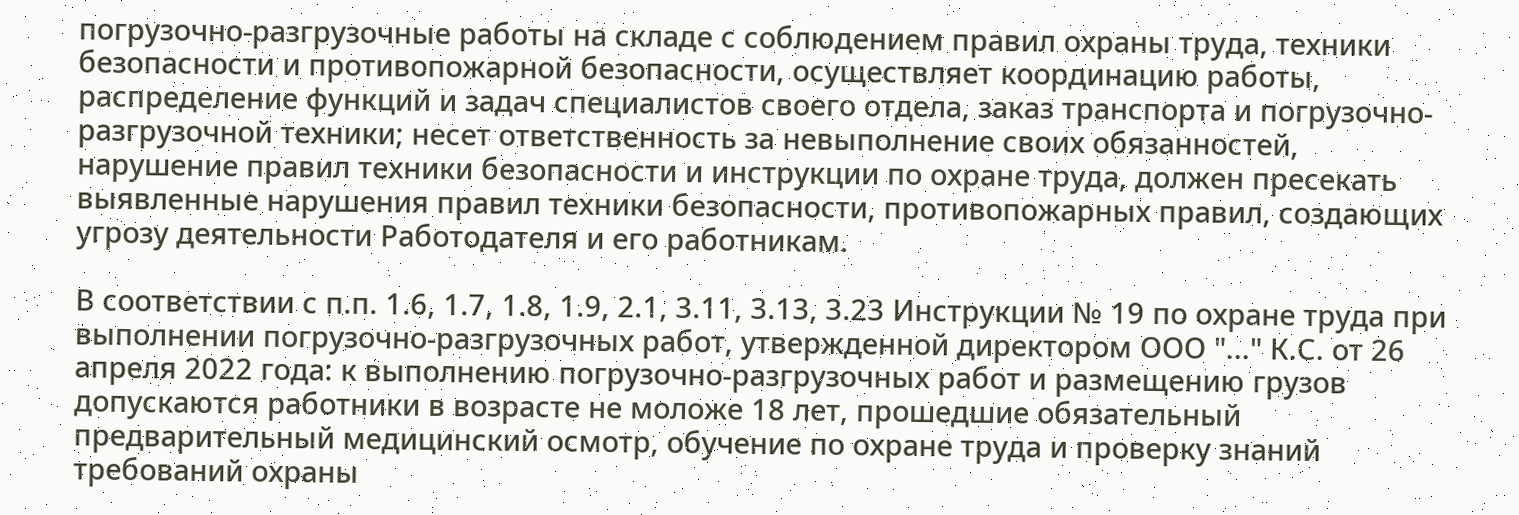погрузочно-разгрузочные работы на складе с соблюдением правил охраны труда, техники безопасности и противопожарной безопасности, осуществляет координацию работы, распределение функций и задач специалистов своего отдела, заказ транспорта и погрузочно-разгрузочной техники; несет ответственность за невыполнение своих обязанностей, нарушение правил техники безопасности и инструкции по охране труда, должен пресекать выявленные нарушения правил техники безопасности, противопожарных правил, создающих угрозу деятельности Работодателя и его работникам.

В соответствии с п.п. 1.6, 1.7, 1.8, 1.9, 2.1, 3.11, 3.13, 3.23 Инструкции № 19 по охране труда при выполнении погрузочно-разгрузочных работ, утвержденной директором ООО "..." К.С. от 26 апреля 2022 года: к выполнению погрузочно-разгрузочных работ и размещению грузов допускаются работники в возрасте не моложе 18 лет, прошедшие обязательный предварительный медицинский осмотр, обучение по охране труда и проверку знаний требований охраны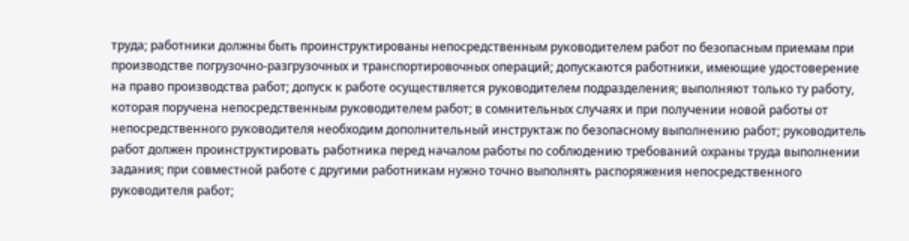труда; работники должны быть проинструктированы непосредственным руководителем работ по безопасным приемам при производстве погрузочно-разгрузочных и транспортировочных операций; допускаются работники, имеющие удостоверение на право производства работ; допуск к работе осуществляется руководителем подразделения; выполняют только ту работу, которая поручена непосредственным руководителем работ; в сомнительных случаях и при получении новой работы от непосредственного руководителя необходим дополнительный инструктаж по безопасному выполнению работ; руководитель работ должен проинструктировать работника перед началом работы по соблюдению требований охраны труда выполнении задания; при совместной работе с другими работникам нужно точно выполнять распоряжения непосредственного руководителя работ;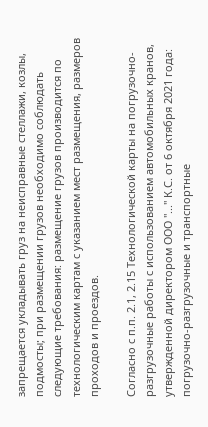запрещается укладывать груз на неисправные стеллажи, козлы, подмосты; при размещении грузов необходимо соблюдать следующие требования: размещение грузов производится по технологическим картам с указанием мест размещения, размеров проходов и проездов.

Согласно с п.п. 2.1, 2.15 Технологической карты на погрузочно-разгрузочные работы с использованием автомобильных кранов, утвержденной директором ООО "..." К.С. от 6 октября 2021 года: погрузочно-разгрузочные и транспортные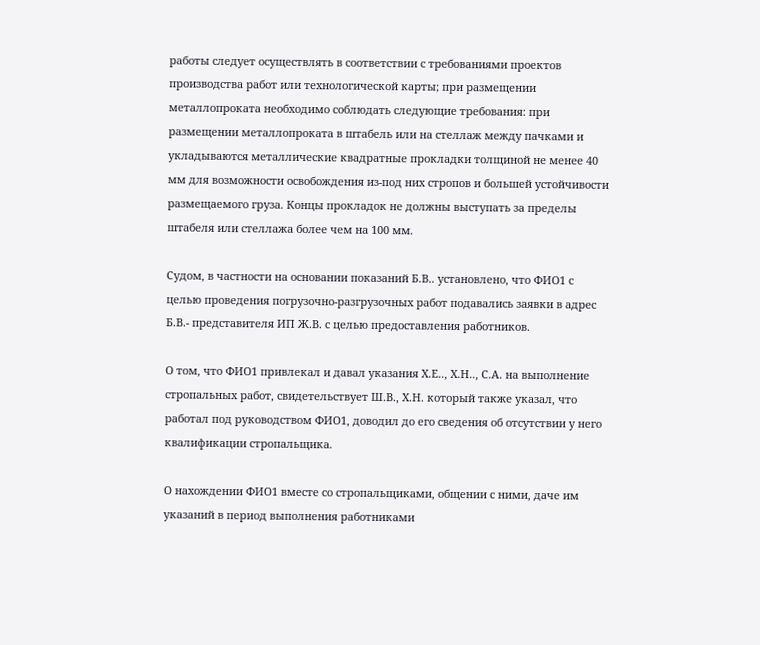работы следует осуществлять в соответствии с требованиями проектов производства работ или технологической карты; при размещении металлопроката необходимо соблюдать следующие требования: при размещении металлопроката в штабель или на стеллаж между пачками и укладываются металлические квадратные прокладки толщиной не менее 40 мм для возможности освобождения из-под них стропов и большей устойчивости размещаемого груза. Концы прокладок не должны выступать за пределы штабеля или стеллажа более чем на 100 мм.

Судом, в частности на основании показаний Б.В.. установлено, что ФИО1 с целью проведения погрузочно-разгрузочных работ подавались заявки в адрес Б.В.- представителя ИП Ж.В. с целью предоставления работников.

О том, что ФИО1 привлекал и давал указания Х.Е.., Х.Н.., С.А. на выполнение стропальных работ, свидетельствует Ш.В., Х.Н. который также указал, что работал под руководством ФИО1, доводил до его сведения об отсутствии у него квалификации стропальщика.

О нахождении ФИО1 вместе со стропальщиками, общении с ними, даче им указаний в период выполнения работниками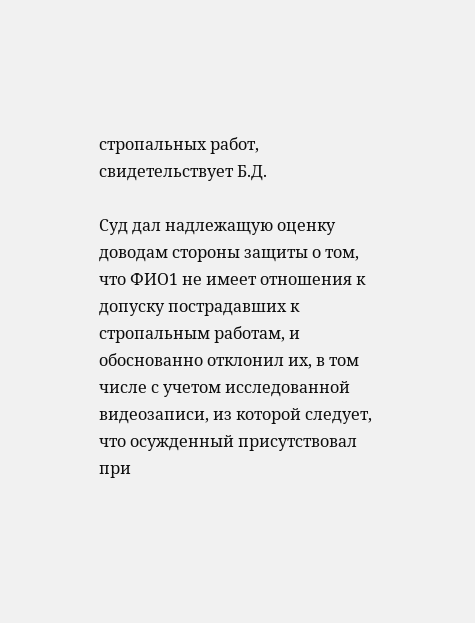стропальных работ, свидетельствует Б.Д.

Суд дал надлежащую оценку доводам стороны защиты о том, что ФИО1 не имеет отношения к допуску пострадавших к стропальным работам, и обоснованно отклонил их, в том числе с учетом исследованной видеозаписи, из которой следует, что осужденный присутствовал при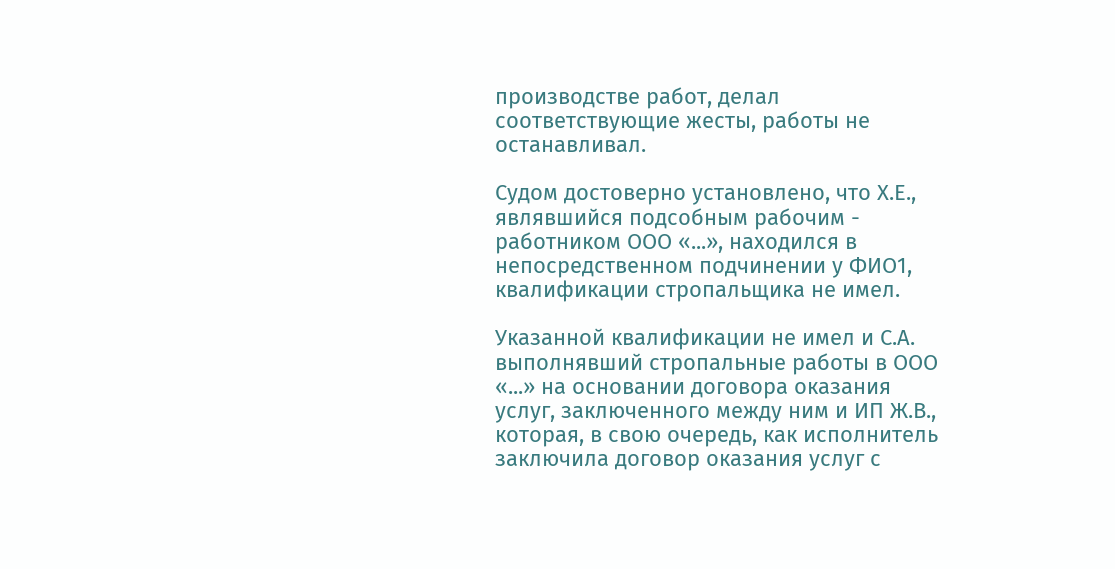производстве работ, делал соответствующие жесты, работы не останавливал.

Судом достоверно установлено, что Х.Е., являвшийся подсобным рабочим - работником ООО «...», находился в непосредственном подчинении у ФИО1, квалификации стропальщика не имел.

Указанной квалификации не имел и С.А. выполнявший стропальные работы в ООО «...» на основании договора оказания услуг, заключенного между ним и ИП Ж.В., которая, в свою очередь, как исполнитель заключила договор оказания услуг с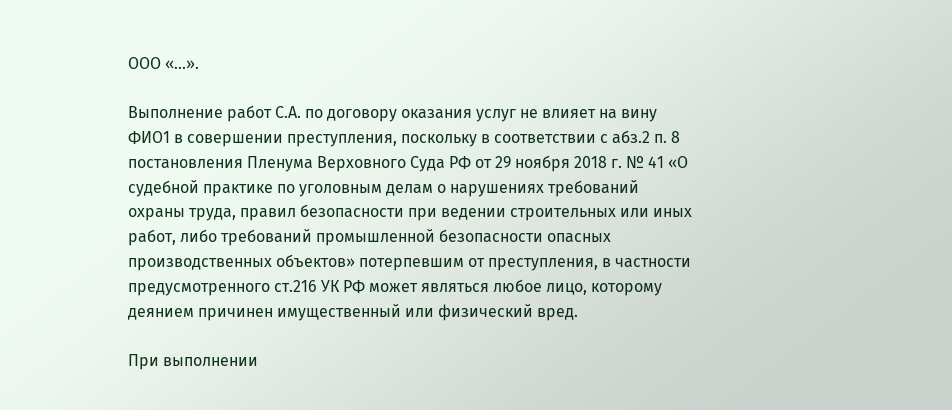ООО «...».

Выполнение работ С.А. по договору оказания услуг не влияет на вину ФИО1 в совершении преступления, поскольку в соответствии с абз.2 п. 8 постановления Пленума Верховного Суда РФ от 29 ноября 2018 г. № 41 «О судебной практике по уголовным делам о нарушениях требований охраны труда, правил безопасности при ведении строительных или иных работ, либо требований промышленной безопасности опасных производственных объектов» потерпевшим от преступления, в частности предусмотренного ст.216 УК РФ может являться любое лицо, которому деянием причинен имущественный или физический вред.

При выполнении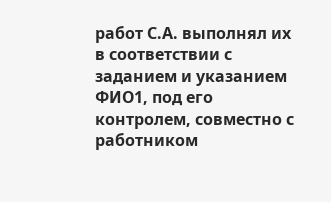работ С.А. выполнял их в соответствии с заданием и указанием ФИО1, под его контролем, совместно с работником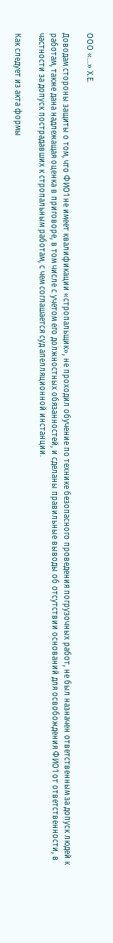ООО «...» Х.Е.

Доводам стороны защиты о том, что ФИО1 не имеет квалификации «стропальщик», не проходил обучение по технике безопасного проведения погрузочных работ, не был назначен ответственным за допуск людей к работам, также дана надлежащая оценка в приговоре, в том числе с учетом его должностных обязанностей, и сделаны правильные выводы об отсутствии оснований для освобождения ФИО1 от ответственности, в частности за допуск пострадавших к стропальным работам, с чем соглашается суд апелляционной инстанции.

Как следует из акта формы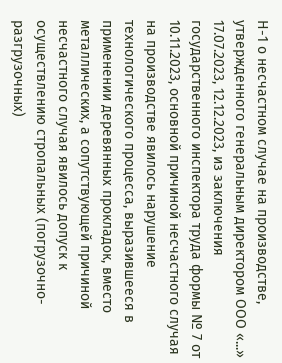Н-1 о несчастном случае на производстве, утвержденного генеральным директором ООО «...» 17.07.2023, 12.12.2023, из заключения государственного инспектора труда формы № 7 от 10.11.2023, основной причиной несчастного случая на производстве явилось нарушение технологического процесса, выразившееся в применении деревянных прокладок, вместо металлических, а сопутствующей причиной несчастного случая явилось допуск к осуществлению стропальных (погрузочно-разгрузочных)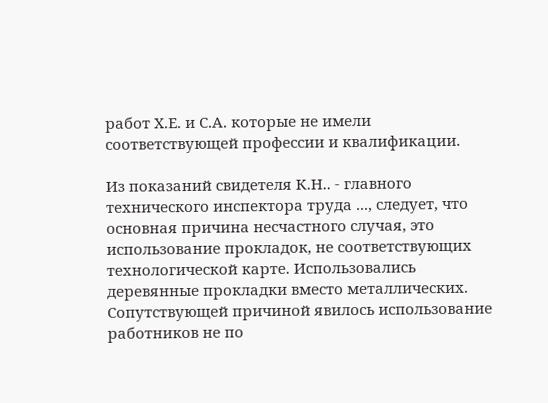работ Х.Е. и С.А. которые не имели соответствующей профессии и квалификации.

Из показаний свидетеля К.Н.. - главного технического инспектора труда ..., следует, что основная причина несчастного случая, это использование прокладок, не соответствующих технологической карте. Использовались деревянные прокладки вместо металлических. Сопутствующей причиной явилось использование работников не по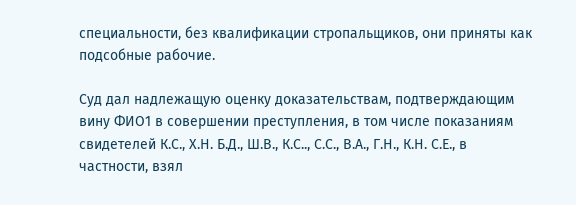специальности, без квалификации стропальщиков, они приняты как подсобные рабочие.

Суд дал надлежащую оценку доказательствам, подтверждающим вину ФИО1 в совершении преступления, в том числе показаниям свидетелей К.С., Х.Н. Б.Д., Ш.В., К.С.., С.С., В.А., Г.Н., К.Н. С.Е., в частности, взял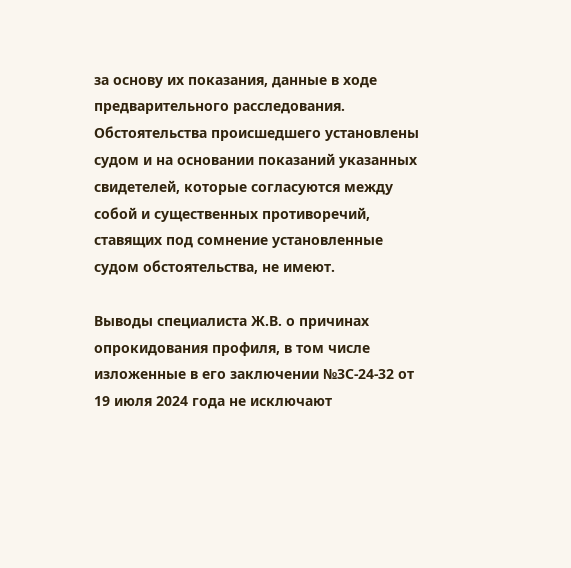за основу их показания, данные в ходе предварительного расследования. Обстоятельства происшедшего установлены судом и на основании показаний указанных свидетелей, которые согласуются между собой и существенных противоречий, ставящих под сомнение установленные судом обстоятельства, не имеют.

Выводы специалиста Ж.В. о причинах опрокидования профиля, в том числе изложенные в его заключении №3С-24-32 от 19 июля 2024 года не исключают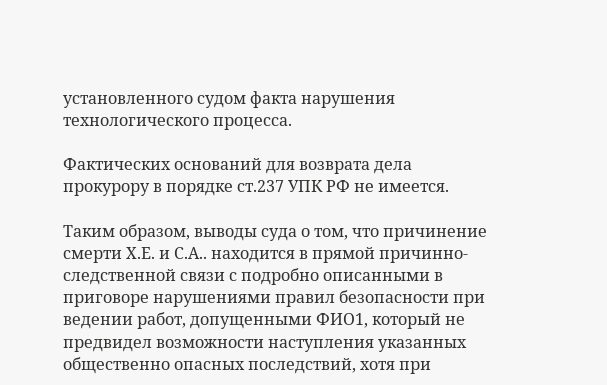установленного судом факта нарушения технологического процесса.

Фактических оснований для возврата дела прокурору в порядке ст.237 УПК РФ не имеется.

Таким образом, выводы суда о том, что причинение смерти Х.Е. и С.А.. находится в прямой причинно-следственной связи с подробно описанными в приговоре нарушениями правил безопасности при ведении работ, допущенными ФИО1, который не предвидел возможности наступления указанных общественно опасных последствий, хотя при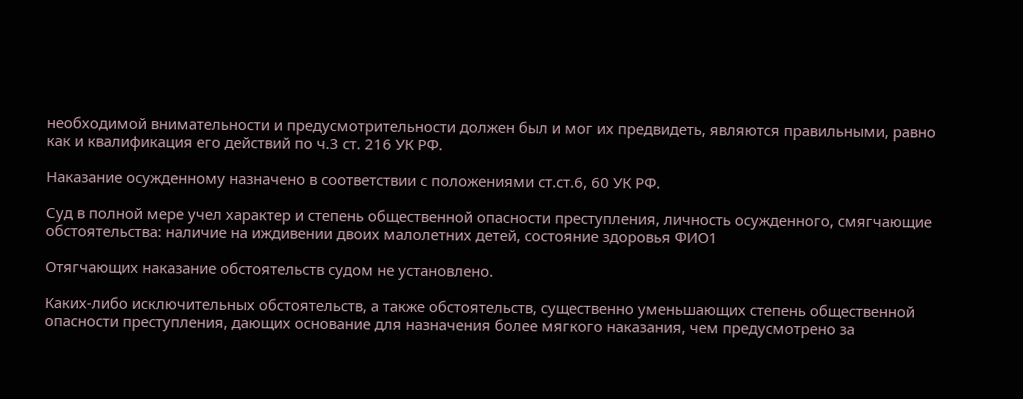необходимой внимательности и предусмотрительности должен был и мог их предвидеть, являются правильными, равно как и квалификация его действий по ч.3 ст. 216 УК РФ.

Наказание осужденному назначено в соответствии с положениями ст.ст.6, 60 УК РФ.

Суд в полной мере учел характер и степень общественной опасности преступления, личность осужденного, смягчающие обстоятельства: наличие на иждивении двоих малолетних детей, состояние здоровья ФИО1

Отягчающих наказание обстоятельств судом не установлено.

Каких-либо исключительных обстоятельств, а также обстоятельств, существенно уменьшающих степень общественной опасности преступления, дающих основание для назначения более мягкого наказания, чем предусмотрено за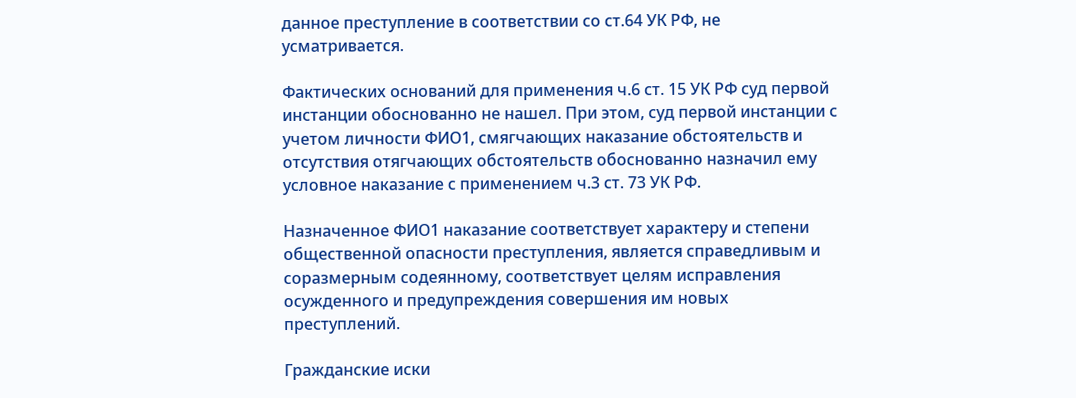данное преступление в соответствии со ст.64 УК РФ, не усматривается.

Фактических оснований для применения ч.6 ст. 15 УК РФ суд первой инстанции обоснованно не нашел. При этом, суд первой инстанции с учетом личности ФИО1, смягчающих наказание обстоятельств и отсутствия отягчающих обстоятельств обоснованно назначил ему условное наказание с применением ч.3 ст. 73 УК РФ.

Назначенное ФИО1 наказание соответствует характеру и степени общественной опасности преступления, является справедливым и соразмерным содеянному, соответствует целям исправления осужденного и предупреждения совершения им новых преступлений.

Гражданские иски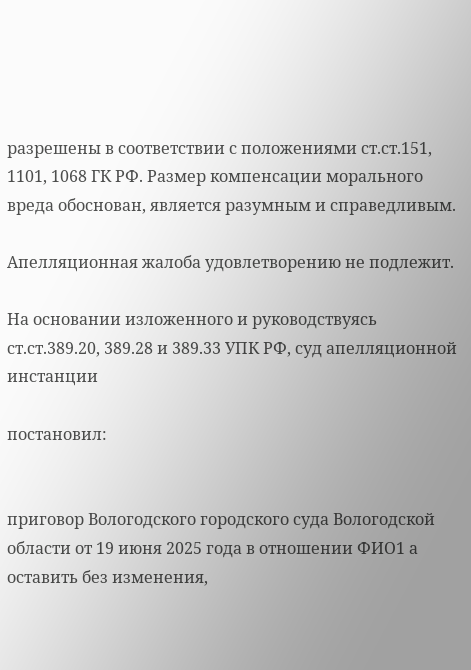разрешены в соответствии с положениями ст.ст.151, 1101, 1068 ГК РФ. Размер компенсации морального вреда обоснован, является разумным и справедливым.

Апелляционная жалоба удовлетворению не подлежит.

На основании изложенного и руководствуясь ст.ст.389.20, 389.28 и 389.33 УПК РФ, суд апелляционной инстанции

постановил:


приговор Вологодского городского суда Вологодской области от 19 июня 2025 года в отношении ФИО1 а оставить без изменения,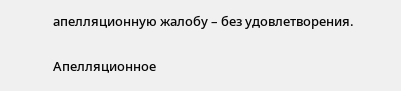апелляционную жалобу – без удовлетворения.

Апелляционное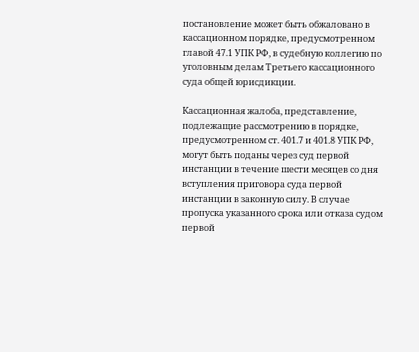постановление может быть обжаловано в кассационном порядке, предусмотренном главой 47.1 УПК РФ, в судебную коллегию по уголовным делам Третьего кассационного суда общей юрисдикции.

Кассационная жалоба, представление, подлежащие рассмотрению в порядке, предусмотренном ст. 401.7 и 401.8 УПК РФ, могут быть поданы через суд первой инстанции в течение шести месяцев со дня вступления приговора суда первой инстанции в законную силу. В случае пропуска указанного срока или отказа судом первой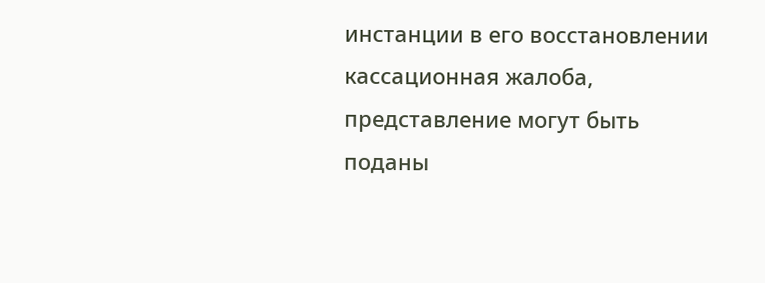инстанции в его восстановлении кассационная жалоба, представление могут быть поданы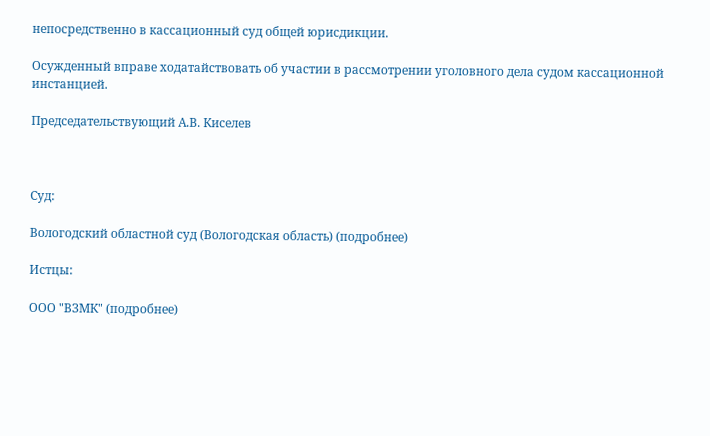непосредственно в кассационный суд общей юрисдикции.

Осужденный вправе ходатайствовать об участии в рассмотрении уголовного дела судом кассационной инстанцией.

Председательствующий А.В. Киселев



Суд:

Вологодский областной суд (Вологодская область) (подробнее)

Истцы:

ООО "ВЗМК" (подробнее)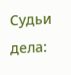Судьи дела: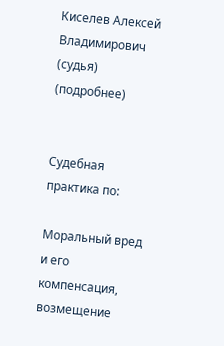Киселев Алексей Владимирович (судья) (подробнее)


Судебная практика по:

Моральный вред и его компенсация, возмещение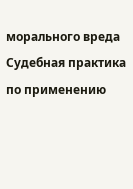морального вреда
Судебная практика по применению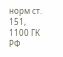норм ст. 151, 1100 ГК РФ